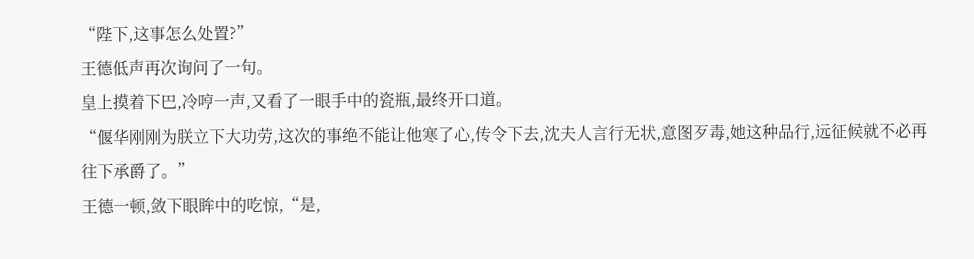“陛下,这事怎么处置?”
王德低声再次询问了一句。
皇上摸着下巴,冷哼一声,又看了一眼手中的瓷瓶,最终开口道。
“偃华刚刚为朕立下大功劳,这次的事绝不能让他寒了心,传令下去,沈夫人言行无状,意图歹毒,她这种品行,远征候就不必再往下承爵了。”
王德一顿,敛下眼眸中的吃惊,“是,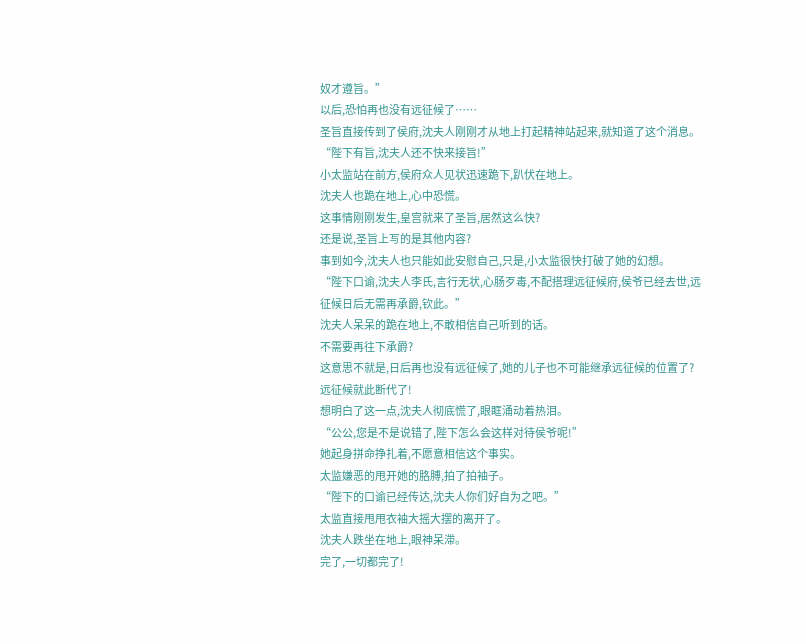奴才遵旨。”
以后,恐怕再也没有远征候了……
圣旨直接传到了侯府,沈夫人刚刚才从地上打起精神站起来,就知道了这个消息。
“陛下有旨,沈夫人还不快来接旨!”
小太监站在前方,侯府众人见状迅速跪下,趴伏在地上。
沈夫人也跪在地上,心中恐慌。
这事情刚刚发生,皇宫就来了圣旨,居然这么快?
还是说,圣旨上写的是其他内容?
事到如今,沈夫人也只能如此安慰自己,只是,小太监很快打破了她的幻想。
“陛下口谕,沈夫人李氏,言行无状,心肠歹毒,不配搭理远征候府,侯爷已经去世,远征候日后无需再承爵,钦此。”
沈夫人呆呆的跪在地上,不敢相信自己听到的话。
不需要再往下承爵?
这意思不就是,日后再也没有远征候了,她的儿子也不可能继承远征候的位置了?
远征候就此断代了!
想明白了这一点,沈夫人彻底慌了,眼眶涌动着热泪。
“公公,您是不是说错了,陛下怎么会这样对待侯爷呢!”
她起身拼命挣扎着,不愿意相信这个事实。
太监嫌恶的甩开她的胳膊,拍了拍袖子。
“陛下的口谕已经传达,沈夫人你们好自为之吧。”
太监直接甩甩衣袖大摇大摆的离开了。
沈夫人跌坐在地上,眼神呆滞。
完了,一切都完了!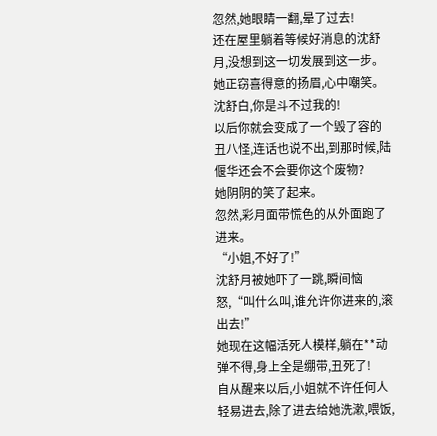忽然,她眼睛一翻,晕了过去!
还在屋里躺着等候好消息的沈舒月,没想到这一切发展到这一步。
她正窃喜得意的扬眉,心中嘲笑。
沈舒白,你是斗不过我的!
以后你就会变成了一个毁了容的丑八怪,连话也说不出,到那时候,陆偃华还会不会要你这个废物?
她阴阴的笑了起来。
忽然,彩月面带慌色的从外面跑了进来。
“小姐,不好了!”
沈舒月被她吓了一跳,瞬间恼怒,“叫什么叫,谁允许你进来的,滚出去!”
她现在这幅活死人模样,躺在**动弹不得,身上全是绷带,丑死了!
自从醒来以后,小姐就不许任何人轻易进去,除了进去给她洗漱,喂饭,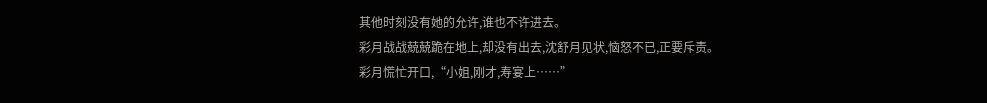其他时刻没有她的允许,谁也不许进去。
彩月战战兢兢跪在地上,却没有出去,沈舒月见状,恼怒不已,正要斥责。
彩月慌忙开口,“小姐,刚才,寿宴上……”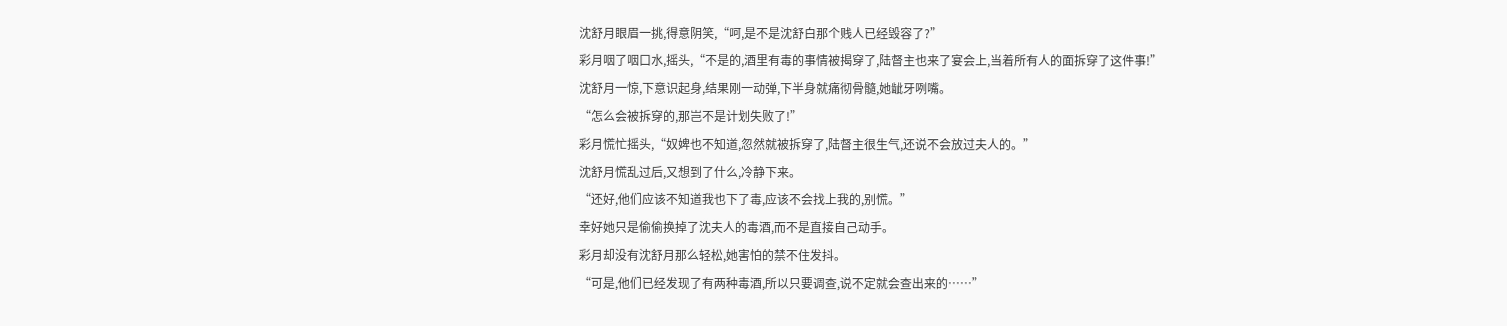沈舒月眼眉一挑,得意阴笑,“呵,是不是沈舒白那个贱人已经毁容了?”
彩月咽了咽口水,摇头,“不是的,酒里有毒的事情被揭穿了,陆督主也来了宴会上,当着所有人的面拆穿了这件事!”
沈舒月一惊,下意识起身,结果刚一动弹,下半身就痛彻骨髓,她龇牙咧嘴。
“怎么会被拆穿的,那岂不是计划失败了!”
彩月慌忙摇头,“奴婢也不知道,忽然就被拆穿了,陆督主很生气,还说不会放过夫人的。”
沈舒月慌乱过后,又想到了什么,冷静下来。
“还好,他们应该不知道我也下了毒,应该不会找上我的,别慌。”
幸好她只是偷偷换掉了沈夫人的毒酒,而不是直接自己动手。
彩月却没有沈舒月那么轻松,她害怕的禁不住发抖。
“可是,他们已经发现了有两种毒酒,所以只要调查,说不定就会查出来的……”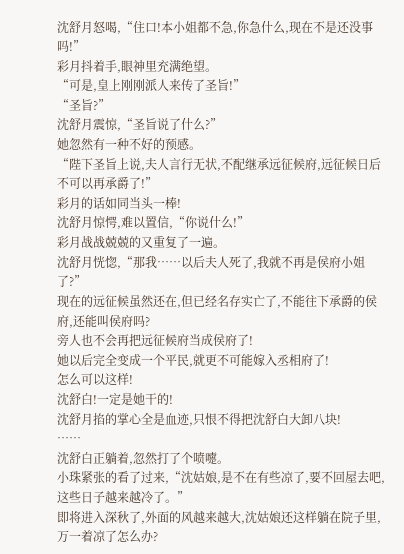沈舒月怒喝,“住口!本小姐都不急,你急什么,现在不是还没事吗!”
彩月抖着手,眼神里充满绝望。
“可是,皇上刚刚派人来传了圣旨!”
“圣旨?”
沈舒月震惊,“圣旨说了什么?”
她忽然有一种不好的预感。
“陛下圣旨上说,夫人言行无状,不配继承远征候府,远征候日后不可以再承爵了!”
彩月的话如同当头一棒!
沈舒月惊愕,难以置信,“你说什么!”
彩月战战兢兢的又重复了一遍。
沈舒月恍惚,“那我……以后夫人死了,我就不再是侯府小姐了?”
现在的远征候虽然还在,但已经名存实亡了,不能往下承爵的侯府,还能叫侯府吗?
旁人也不会再把远征候府当成侯府了!
她以后完全变成一个平民,就更不可能嫁入丞相府了!
怎么可以这样!
沈舒白!一定是她干的!
沈舒月掐的掌心全是血迹,只恨不得把沈舒白大卸八块!
……
沈舒白正躺着,忽然打了个喷嚏。
小珠紧张的看了过来,“沈姑娘,是不在有些凉了,要不回屋去吧,这些日子越来越冷了。”
即将进入深秋了,外面的风越来越大,沈姑娘还这样躺在院子里,万一着凉了怎么办?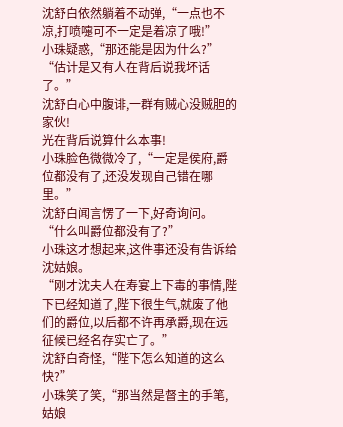沈舒白依然躺着不动弹,“一点也不凉,打喷嚏可不一定是着凉了哦!”
小珠疑惑,“那还能是因为什么?”
“估计是又有人在背后说我坏话了。”
沈舒白心中腹诽,一群有贼心没贼胆的家伙!
光在背后说算什么本事!
小珠脸色微微冷了,“一定是侯府,爵位都没有了,还没发现自己错在哪里。”
沈舒白闻言愣了一下,好奇询问。
“什么叫爵位都没有了?”
小珠这才想起来,这件事还没有告诉给沈姑娘。
“刚才沈夫人在寿宴上下毒的事情,陛下已经知道了,陛下很生气,就废了他们的爵位,以后都不许再承爵,现在远征候已经名存实亡了。”
沈舒白奇怪,“陛下怎么知道的这么快?”
小珠笑了笑,“那当然是督主的手笔,姑娘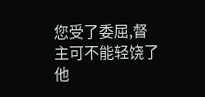您受了委屈,督主可不能轻饶了他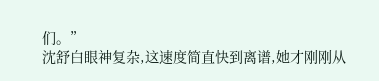们。”
沈舒白眼神复杂,这速度简直快到离谱,她才刚刚从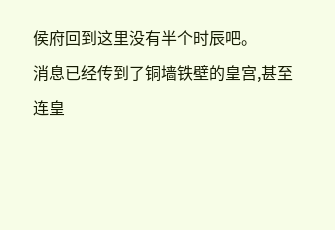侯府回到这里没有半个时辰吧。
消息已经传到了铜墙铁壁的皇宫,甚至连皇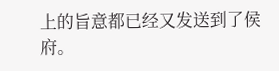上的旨意都已经又发送到了侯府。